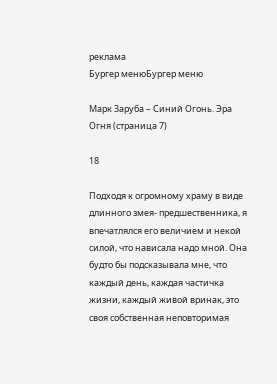реклама
Бургер менюБургер меню

Марк Заруба – Синий Огонь. Эра Огня (страница 7)

18

Подходя к огромному храму в виде длинного змея- предшественника, я впечатлялся его величием и некой силой, что нависала надо мной. Она будто бы подсказывала мне, что каждый день, каждая частичка жизни, каждый живой вринак, это своя собственная неповторимая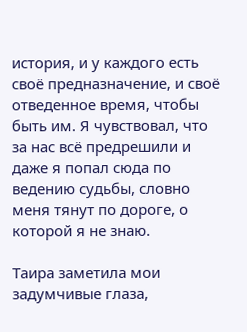история, и у каждого есть своё предназначение, и своё отведенное время, чтобы быть им. Я чувствовал, что за нас всё предрешили и даже я попал сюда по ведению судьбы, словно меня тянут по дороге, о которой я не знаю.

Таира заметила мои задумчивые глаза,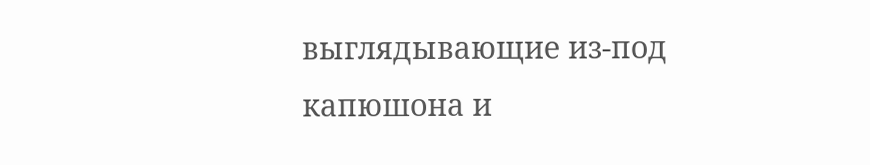выглядывающие из-под капюшона и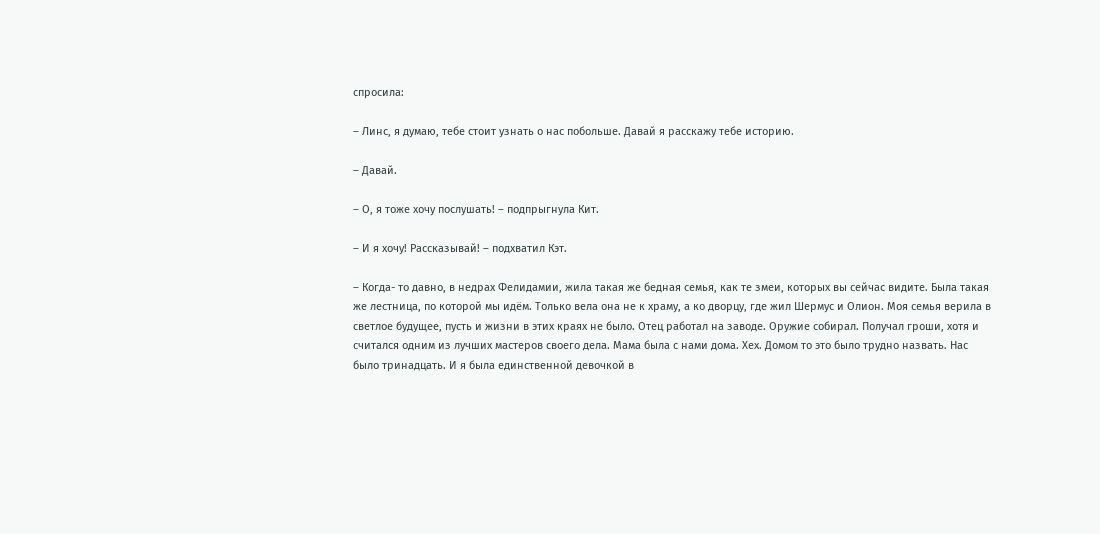спросила:

– Линс, я думаю, тебе стоит узнать о нас побольше. Давай я расскажу тебе историю.

– Давай.

– О, я тоже хочу послушать! – подпрыгнула Кит.

– И я хочу! Рассказывай! – подхватил Кэт.

– Когда- то давно, в недрах Фелидамии, жила такая же бедная семья, как те змеи, которых вы сейчас видите. Была такая же лестница, по которой мы идём. Только вела она не к храму, а ко дворцу, где жил Шермус и Олион. Моя семья верила в светлое будущее, пусть и жизни в этих краях не было. Отец работал на заводе. Оружие собирал. Получал гроши, хотя и считался одним из лучших мастеров своего дела. Мама была с нами дома. Хех. Домом то это было трудно назвать. Нас было тринадцать. И я была единственной девочкой в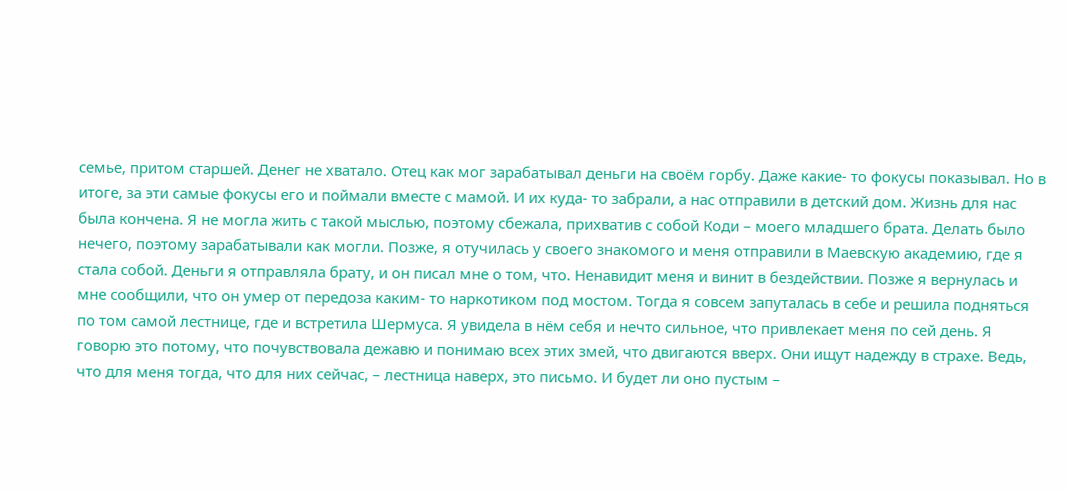семье, притом старшей. Денег не хватало. Отец как мог зарабатывал деньги на своём горбу. Даже какие- то фокусы показывал. Но в итоге, за эти самые фокусы его и поймали вместе с мамой. И их куда- то забрали, а нас отправили в детский дом. Жизнь для нас была кончена. Я не могла жить с такой мыслью, поэтому сбежала, прихватив с собой Коди – моего младшего брата. Делать было нечего, поэтому зарабатывали как могли. Позже, я отучилась у своего знакомого и меня отправили в Маевскую академию, где я стала собой. Деньги я отправляла брату, и он писал мне о том, что. Ненавидит меня и винит в бездействии. Позже я вернулась и мне сообщили, что он умер от передоза каким- то наркотиком под мостом. Тогда я совсем запуталась в себе и решила подняться по том самой лестнице, где и встретила Шермуса. Я увидела в нём себя и нечто сильное, что привлекает меня по сей день. Я говорю это потому, что почувствовала дежавю и понимаю всех этих змей, что двигаются вверх. Они ищут надежду в страхе. Ведь, что для меня тогда, что для них сейчас, – лестница наверх, это письмо. И будет ли оно пустым –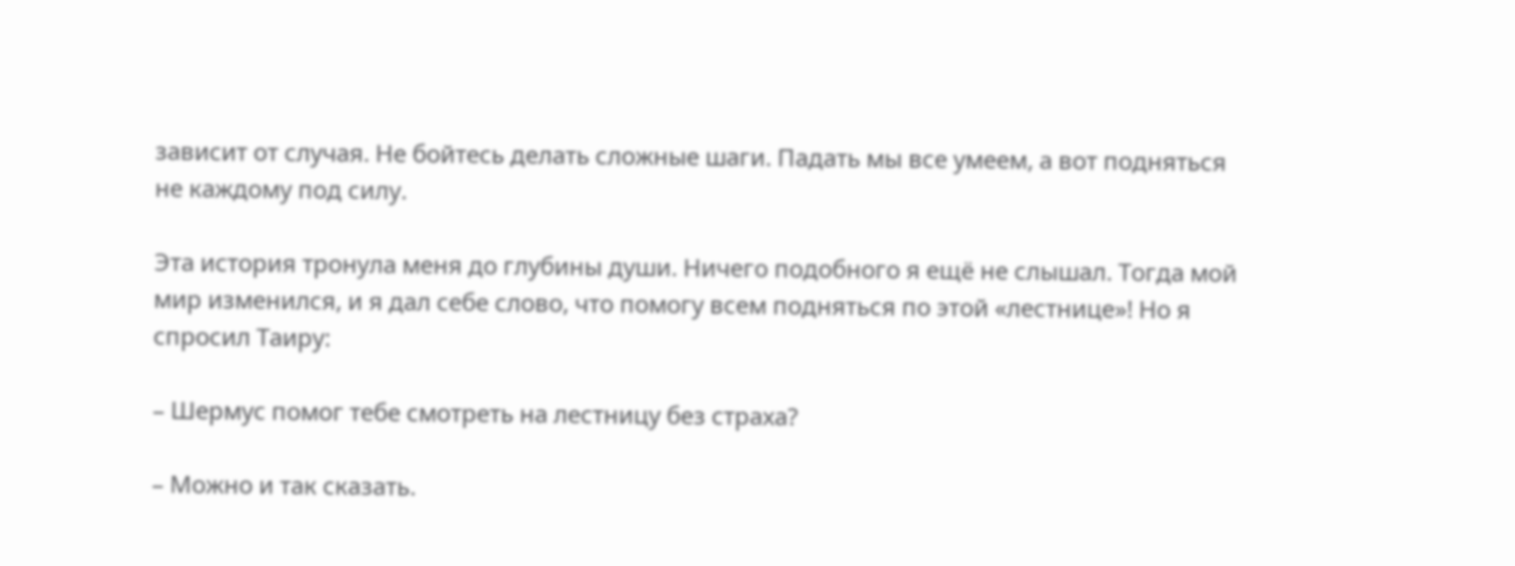зависит от случая. Не бойтесь делать сложные шаги. Падать мы все умеем, а вот подняться не каждому под силу.

Эта история тронула меня до глубины души. Ничего подобного я ещё не слышал. Тогда мой мир изменился, и я дал себе слово, что помогу всем подняться по этой «лестнице»! Но я спросил Таиру:

– Шермус помог тебе смотреть на лестницу без страха?

– Можно и так сказать.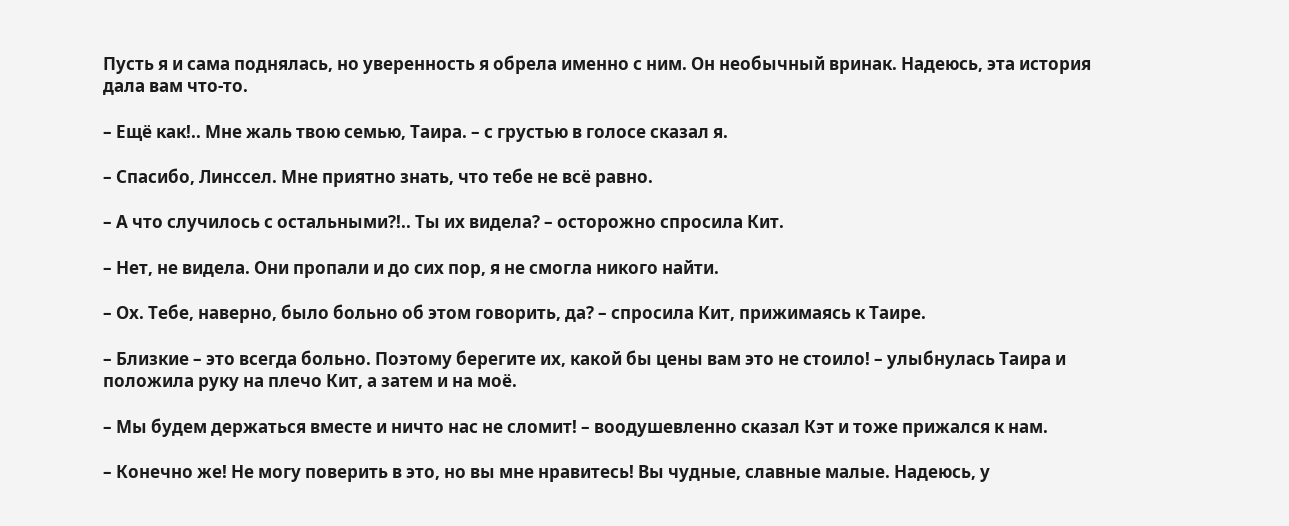Пусть я и сама поднялась, но уверенность я обрела именно с ним. Он необычный вринак. Надеюсь, эта история дала вам что-то.

– Ещё как!.. Мне жаль твою семью, Таира. – с грустью в голосе сказал я.

– Спасибо, Линссел. Мне приятно знать, что тебе не всё равно.

– А что случилось с остальными?!.. Ты их видела? – осторожно спросила Кит.

– Нет, не видела. Они пропали и до сих пор, я не смогла никого найти.

– Ох. Тебе, наверно, было больно об этом говорить, да? – спросила Кит, прижимаясь к Таире.

– Близкие – это всегда больно. Поэтому берегите их, какой бы цены вам это не стоило! – улыбнулась Таира и положила руку на плечо Кит, а затем и на моё.

– Мы будем держаться вместе и ничто нас не сломит! – воодушевленно сказал Кэт и тоже прижался к нам.

– Конечно же! Не могу поверить в это, но вы мне нравитесь! Вы чудные, славные малые. Надеюсь, у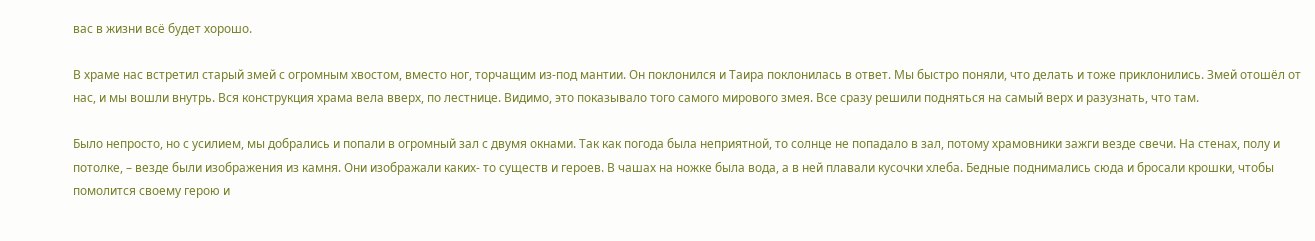вас в жизни всё будет хорошо.

В храме нас встретил старый змей с огромным хвостом, вместо ног, торчащим из-под мантии. Он поклонился и Таира поклонилась в ответ. Мы быстро поняли, что делать и тоже приклонились. Змей отошёл от нас, и мы вошли внутрь. Вся конструкция храма вела вверх, по лестнице. Видимо, это показывало того самого мирового змея. Все сразу решили подняться на самый верх и разузнать, что там.

Было непросто, но с усилием, мы добрались и попали в огромный зал с двумя окнами. Так как погода была неприятной, то солнце не попадало в зал, потому храмовники зажги везде свечи. На стенах, полу и потолке, – везде были изображения из камня. Они изображали каких- то существ и героев. В чашах на ножке была вода, а в ней плавали кусочки хлеба. Бедные поднимались сюда и бросали крошки, чтобы помолится своему герою и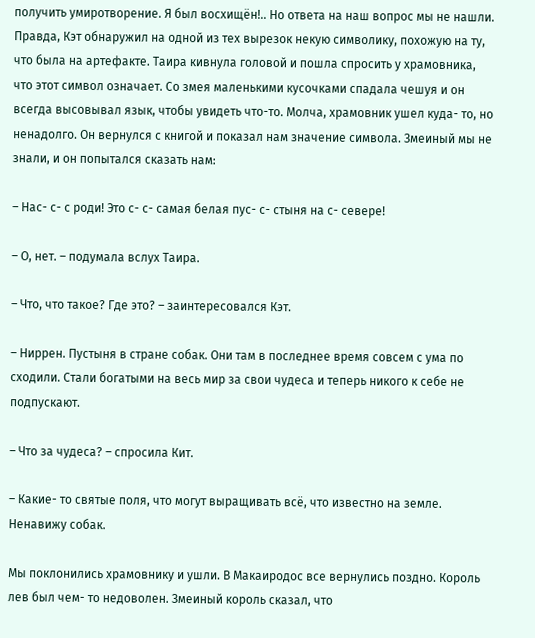получить умиротворение. Я был восхищён!.. Но ответа на наш вопрос мы не нашли. Правда, Кэт обнаружил на одной из тех вырезок некую символику, похожую на ту, что была на артефакте. Таира кивнула головой и пошла спросить у храмовника, что этот символ означает. Со змея маленькими кусочками спадала чешуя и он всегда высовывал язык, чтобы увидеть что-то. Молча, храмовник ушел куда- то, но ненадолго. Он вернулся с книгой и показал нам значение символа. Змеиный мы не знали, и он попытался сказать нам:

– Нас- с- с роди! Это с- с- самая белая пус- с- стыня на с- севере!

– О, нет. – подумала вслух Таира.

– Что, что такое? Где это? – заинтересовался Кэт.

– Ниррен. Пустыня в стране собак. Они там в последнее время совсем с ума по сходили. Стали богатыми на весь мир за свои чудеса и теперь никого к себе не подпускают.

– Что за чудеса? – спросила Кит.

– Какие- то святые поля, что могут выращивать всё, что известно на земле. Ненавижу собак.

Мы поклонились храмовнику и ушли. В Макаиродос все вернулись поздно. Король лев был чем- то недоволен. Змеиный король сказал, что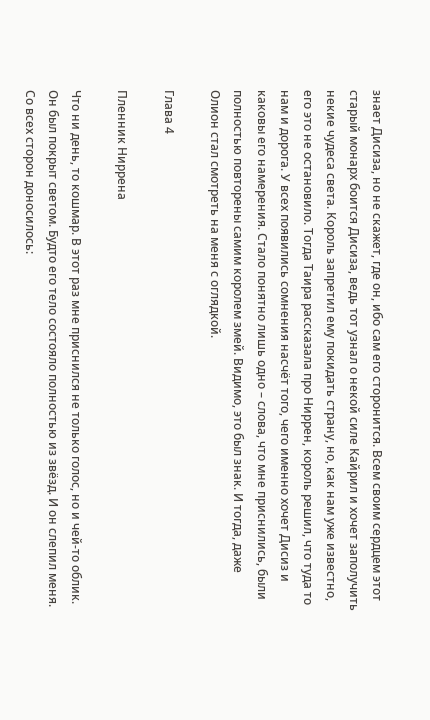знает Дисиза, но не скажет, где он, ибо сам его сторонится. Всем своим сердцем этот старый монарх боится Дисиза, ведь тот узнал о некой силе Кайрил и хочет заполучить некие чудеса света. Король запретил ему покидать страну, но, как нам уже известно, его это не остановило. Тогда Таира рассказала про Ниррен, король решил, что туда то нам и дорога. У всех появились сомнения насчёт того, чего именно хочет Дисиз и каковы его намерения. Стало понятно лишь одно – слова, что мне приснились, были полностью повторены самим королем змей. Видимо, это был знак. И тогда, даже Олион стал смотреть на меня с оглядкой.

Глава 4

Пленник Ниррена

Что ни день, то кошмар. В этот раз мне приснился не только голос, но и чей-то облик. Он был покрыт светом. Будто его тело состояло полностью из звёзд. И он слепил меня. Со всех сторон доносилось: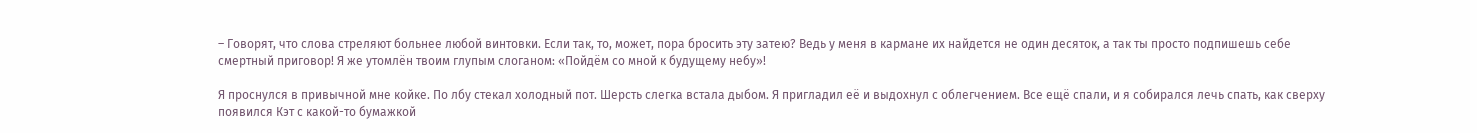– Говорят, что слова стреляют больнее любой винтовки. Если так, то, может, пора бросить эту затею? Ведь у меня в кармане их найдется не один десяток, а так ты просто подпишешь себе смертный приговор! Я же утомлён твоим глупым слоганом: «Пойдём со мной к будущему небу»!

Я проснулся в привычной мне койке. По лбу стекал холодный пот. Шерсть слегка встала дыбом. Я пригладил её и выдохнул с облегчением. Все ещё спали, и я собирался лечь спать, как сверху появился Кэт с какой-то бумажкой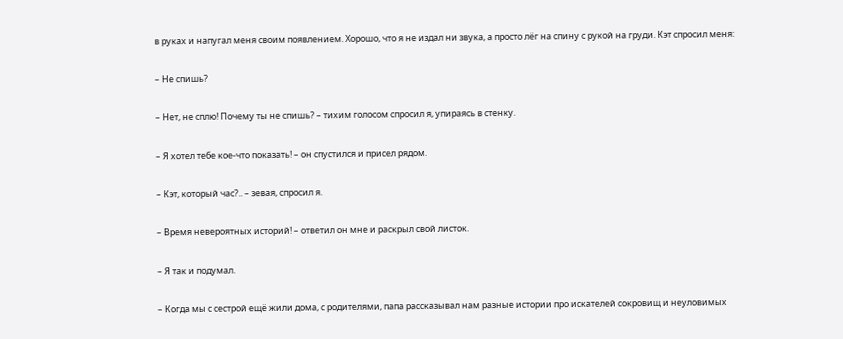в руках и напугал меня своим появлением. Хорошо, что я не издал ни звука, а просто лёг на спину с рукой на груди. Кэт спросил меня:

– Не спишь?

– Нет, не сплю! Почему ты не спишь? – тихим голосом спросил я, упираясь в стенку.

– Я хотел тебе кое-что показать! – он спустился и присел рядом.

– Кэт, который час?.. – зевая, спросил я.

– Время невероятных историй! – ответил он мне и раскрыл свой листок.

– Я так и подумал.

– Когда мы с сестрой ещё жили дома, с родителями, папа рассказывал нам разные истории про искателей сокровищ и неуловимых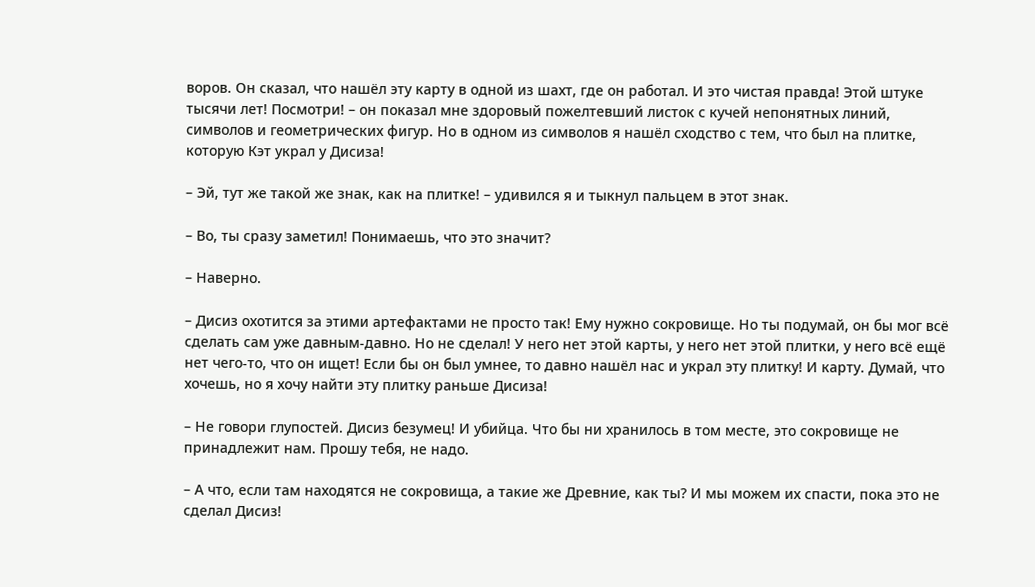воров. Он сказал, что нашёл эту карту в одной из шахт, где он работал. И это чистая правда! Этой штуке тысячи лет! Посмотри! – он показал мне здоровый пожелтевший листок с кучей непонятных линий, символов и геометрических фигур. Но в одном из символов я нашёл сходство с тем, что был на плитке, которую Кэт украл у Дисиза!

– Эй, тут же такой же знак, как на плитке! – удивился я и тыкнул пальцем в этот знак.

– Во, ты сразу заметил! Понимаешь, что это значит?

– Наверно.

– Дисиз охотится за этими артефактами не просто так! Ему нужно сокровище. Но ты подумай, он бы мог всё сделать сам уже давным-давно. Но не сделал! У него нет этой карты, у него нет этой плитки, у него всё ещё нет чего-то, что он ищет! Если бы он был умнее, то давно нашёл нас и украл эту плитку! И карту. Думай, что хочешь, но я хочу найти эту плитку раньше Дисиза!

– Не говори глупостей. Дисиз безумец! И убийца. Что бы ни хранилось в том месте, это сокровище не принадлежит нам. Прошу тебя, не надо.

– А что, если там находятся не сокровища, а такие же Древние, как ты? И мы можем их спасти, пока это не сделал Дисиз!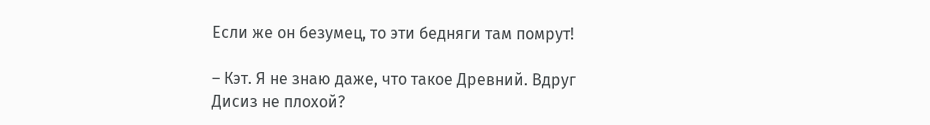Если же он безумец, то эти бедняги там помрут!

– Кэт. Я не знаю даже, что такое Древний. Вдруг Дисиз не плохой?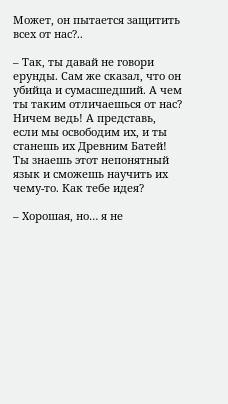Может, он пытается защитить всех от нас?..

– Так, ты давай не говори ерунды. Сам же сказал, что он убийца и сумасшедший. А чем ты таким отличаешься от нас? Ничем ведь! А представь, если мы освободим их, и ты станешь их Древним Батей! Ты знаешь этот непонятный язык и сможешь научить их чему-то. Как тебе идея?

– Хорошая, но… я не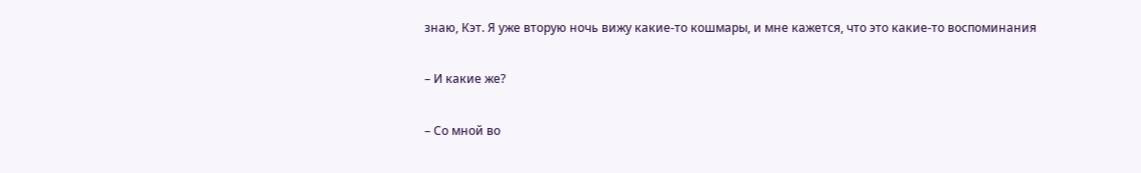знаю, Кэт. Я уже вторую ночь вижу какие-то кошмары, и мне кажется, что это какие-то воспоминания

– И какие же?

– Со мной во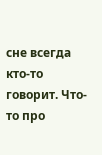сне всегда кто-то говорит. Что-то про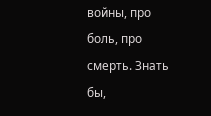войны, про боль, про смерть. Знать бы,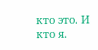кто это. И кто я.